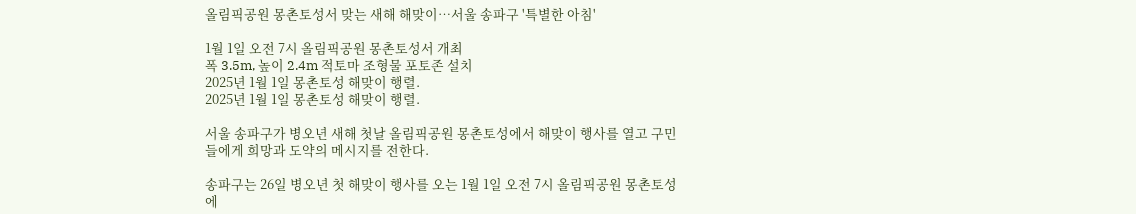올림픽공원 몽촌토성서 맞는 새해 해맞이…서울 송파구 '특별한 아침'

1월 1일 오전 7시 올림픽공원 몽촌토성서 개최
폭 3.5m, 높이 2.4m 적토마 조형물 포토존 설치
2025년 1월 1일 몽촌토성 해맞이 행렬.
2025년 1월 1일 몽촌토성 해맞이 행렬.

서울 송파구가 병오년 새해 첫날 올림픽공원 몽촌토성에서 해맞이 행사를 열고 구민들에게 희망과 도약의 메시지를 전한다.

송파구는 26일 병오년 첫 해맞이 행사를 오는 1월 1일 오전 7시 올림픽공원 몽촌토성에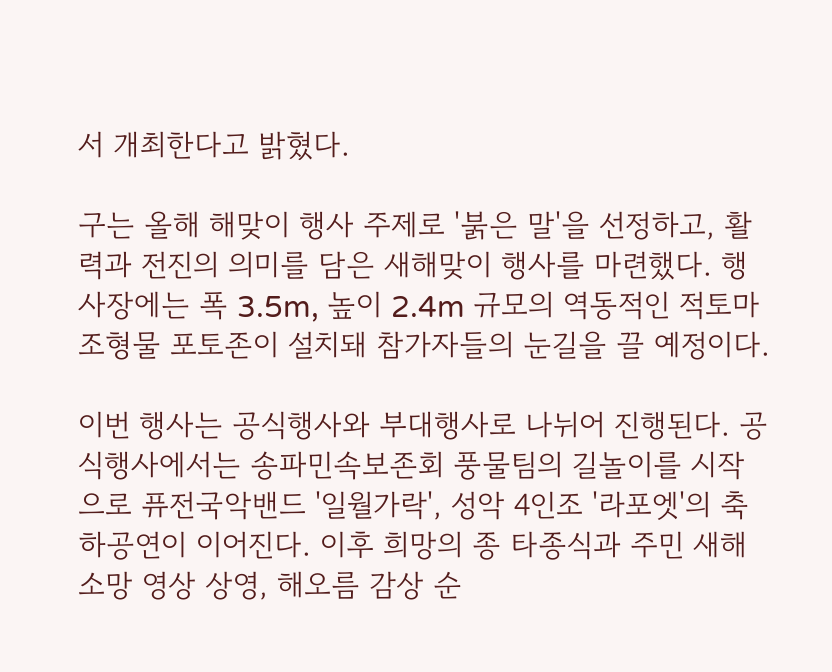서 개최한다고 밝혔다.

구는 올해 해맞이 행사 주제로 '붉은 말'을 선정하고, 활력과 전진의 의미를 담은 새해맞이 행사를 마련했다. 행사장에는 폭 3.5m, 높이 2.4m 규모의 역동적인 적토마 조형물 포토존이 설치돼 참가자들의 눈길을 끌 예정이다.

이번 행사는 공식행사와 부대행사로 나뉘어 진행된다. 공식행사에서는 송파민속보존회 풍물팀의 길놀이를 시작으로 퓨전국악밴드 '일월가락', 성악 4인조 '라포엣'의 축하공연이 이어진다. 이후 희망의 종 타종식과 주민 새해 소망 영상 상영, 해오름 감상 순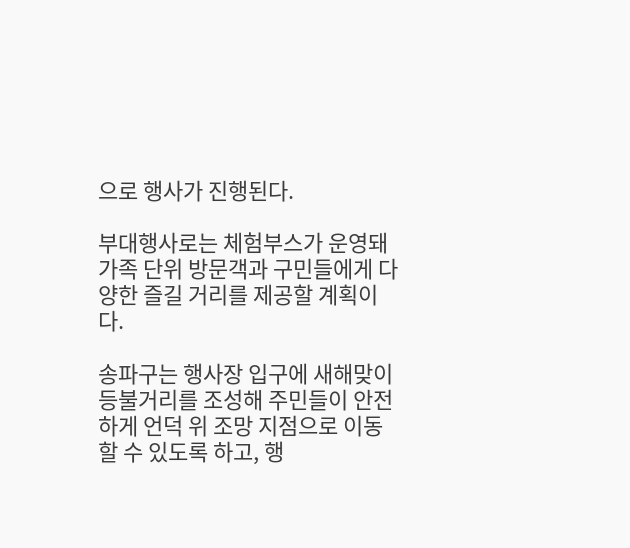으로 행사가 진행된다.

부대행사로는 체험부스가 운영돼 가족 단위 방문객과 구민들에게 다양한 즐길 거리를 제공할 계획이다.

송파구는 행사장 입구에 새해맞이 등불거리를 조성해 주민들이 안전하게 언덕 위 조망 지점으로 이동할 수 있도록 하고, 행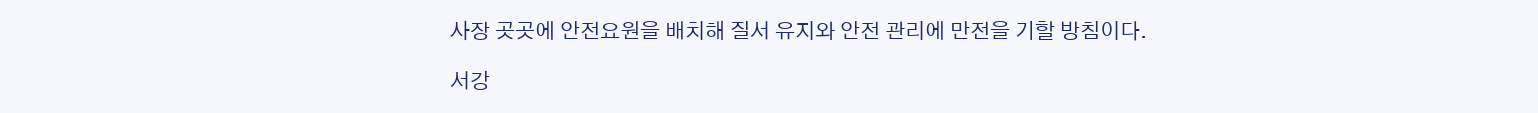사장 곳곳에 안전요원을 배치해 질서 유지와 안전 관리에 만전을 기할 방침이다.

서강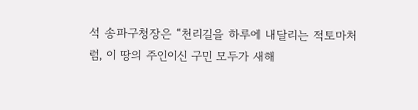석 송파구청장은 “천리길을 하루에 내달리는 적토마처럼, 이 땅의 주인이신 구민 모두가 새해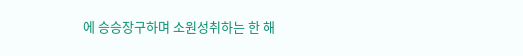에 승승장구하며 소원성취하는 한 해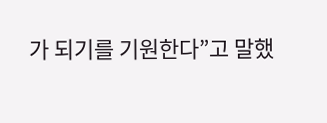가 되기를 기원한다”고 말했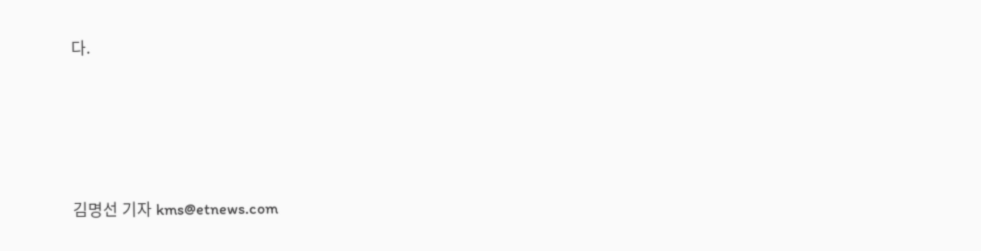다.




김명선 기자 kms@etnews.com